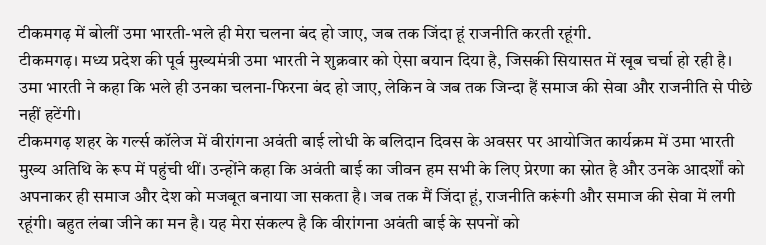टीकमगढ़ में बोलीं उमा भारती-भले ही मेरा चलना बंद हो जाए, जब तक जिंदा हूं राजनीति करती रहूंगी.
टीकमगढ़। मध्य प्रदेश की पूर्व मुख्यमंत्री उमा भारती ने शुक्रवार को ऐसा बयान दिया है, जिसकी सियासत में खूब चर्चा हो रही है। उमा भारती ने कहा कि भले ही उनका चलना-फिरना बंद हो जाए, लेकिन वे जब तक जिन्दा हैं समाज की सेवा और राजनीति से पीछे नहीं हटेंगी।
टीकमगढ़ शहर के गर्ल्स कॉलेज में वीरांगना अवंती बाई लोधी के बलिदान दिवस के अवसर पर आयोजित कार्यक्रम में उमा भारती मुख्य अतिथि के रूप में पहुंची थीं। उन्होंने कहा कि अवंती बाई का जीवन हम सभी के लिए प्रेरणा का स्रोत है और उनके आदर्शों को अपनाकर ही समाज और देश को मजबूत बनाया जा सकता है। जब तक मैं जिंदा हूं, राजनीति करूंगी और समाज की सेवा में लगी रहूंगी। बहुत लंबा जीने का मन है। यह मेरा संकल्प है कि वीरांगना अवंती बाई के सपनों को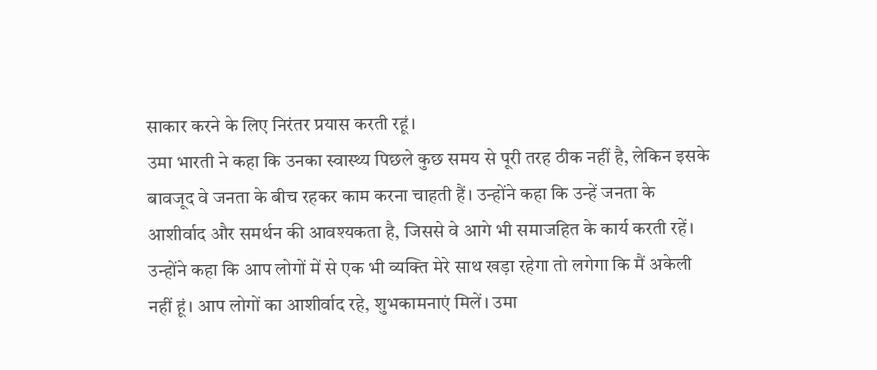साकार करने के लिए निरंतर प्रयास करती रहूं।
उमा भारती ने कहा कि उनका स्वास्थ्य पिछले कुछ समय से पूरी तरह ठीक नहीं है, लेकिन इसके बावजूद वे जनता के बीच रहकर काम करना चाहती हैं। उन्होंने कहा कि उन्हें जनता के आशीर्वाद और समर्थन की आवश्यकता है, जिससे वे आगे भी समाजहित के कार्य करती रहें। उन्होंने कहा कि आप लोगों में से एक भी व्यक्ति मेरे साथ खड़ा रहेगा तो लगेगा कि मैं अकेली नहीं हूं। आप लोगों का आशीर्वाद रहे, शुभकामनाएं मिलें। उमा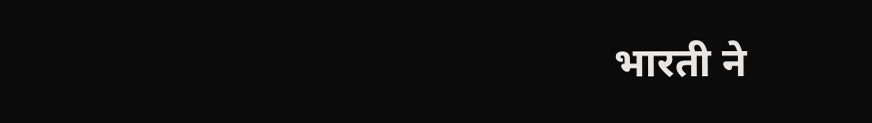भारती ने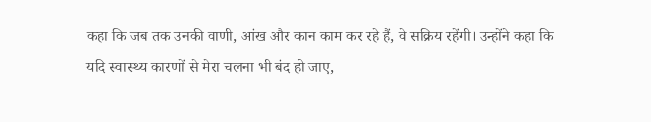कहा कि जब तक उनकी वाणी, आंख और कान काम कर रहे हैं, वे सक्रिय रहेंगी। उन्होंने कहा कि यदि स्वास्थ्य कारणों से मेरा चलना भी बंद हो जाए,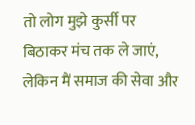तो लोग मुझे कुर्सी पर बिठाकर मंच तक ले जाएं, लेकिन मैं समाज की सेवा और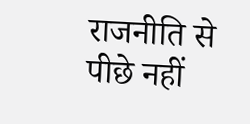राजनीति से पीछे नहीं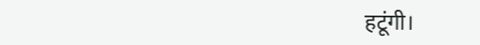हटूंगी।